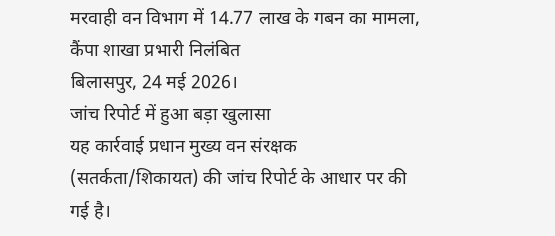मरवाही वन विभाग में 14.77 लाख के गबन का मामला, कैंपा शाखा प्रभारी निलंबित
बिलासपुर, 24 मई 2026।
जांच रिपोर्ट में हुआ बड़ा खुलासा
यह कार्रवाई प्रधान मुख्य वन संरक्षक (सतर्कता/शिकायत) की जांच रिपोर्ट के आधार पर की गई है।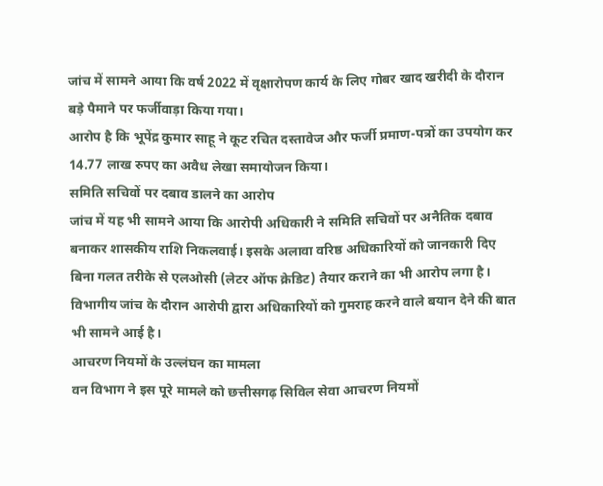जांच में सामने आया कि वर्ष 2022 में वृक्षारोपण कार्य के लिए गोबर खाद खरीदी के दौरान बड़े पैमाने पर फर्जीवाड़ा किया गया।
आरोप है कि भूपेंद्र कुमार साहू ने कूट रचित दस्तावेज और फर्जी प्रमाण-पत्रों का उपयोग कर 14.77 लाख रुपए का अवैध लेखा समायोजन किया।
समिति सचिवों पर दबाव डालने का आरोप
जांच में यह भी सामने आया कि आरोपी अधिकारी ने समिति सचिवों पर अनैतिक दबाव बनाकर शासकीय राशि निकलवाई। इसके अलावा वरिष्ठ अधिकारियों को जानकारी दिए बिना गलत तरीके से एलओसी (लेटर ऑफ क्रेडिट) तैयार कराने का भी आरोप लगा है।
विभागीय जांच के दौरान आरोपी द्वारा अधिकारियों को गुमराह करने वाले बयान देने की बात भी सामने आई है।
आचरण नियमों के उल्लंघन का मामला
वन विभाग ने इस पूरे मामले को छत्तीसगढ़ सिविल सेवा आचरण नियमों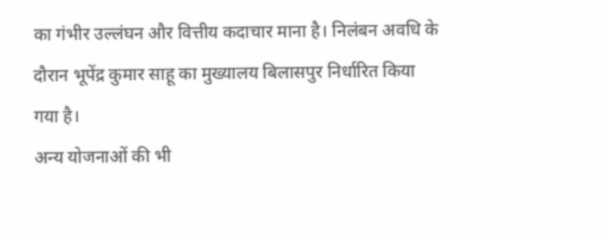का गंभीर उल्लंघन और वित्तीय कदाचार माना है। निलंबन अवधि के दौरान भूपेंद्र कुमार साहू का मुख्यालय बिलासपुर निर्धारित किया गया है।
अन्य योजनाओं की भी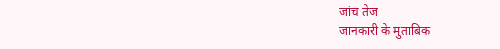जांच तेज
जानकारी के मुताबिक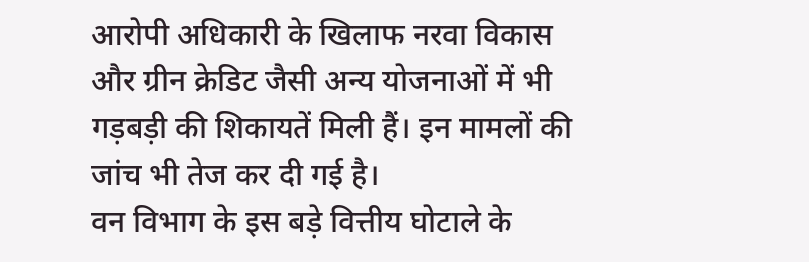आरोपी अधिकारी के खिलाफ नरवा विकास और ग्रीन क्रेडिट जैसी अन्य योजनाओं में भी गड़बड़ी की शिकायतें मिली हैं। इन मामलों की जांच भी तेज कर दी गई है।
वन विभाग के इस बड़े वित्तीय घोटाले के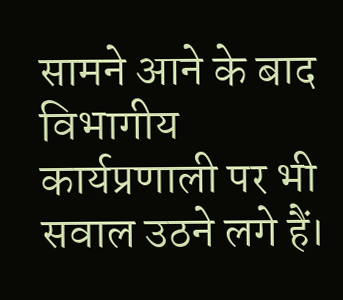सामने आने के बाद विभागीय कार्यप्रणाली पर भी सवाल उठने लगे हैं।